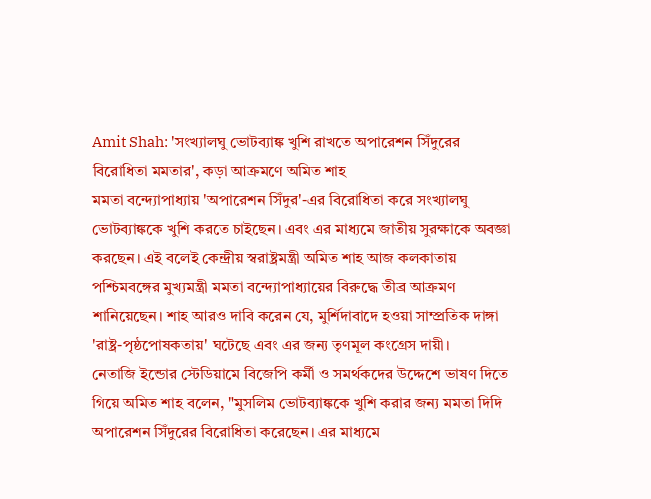Amit Shah: 'সংখ্যালঘু ভোটব্যাঙ্ক খুশি রাখতে অপারেশন সিঁদুরের বিরোধিতা মমতার', কড়া আক্রমণে অমিত শাহ
মমতা বন্দ্যোপাধ্যায় 'অপারেশন সিঁদুর'-এর বিরোধিতা করে সংখ্যালঘু ভোটব্যাঙ্ককে খুশি করতে চাইছেন। এবং এর মাধ্যমে জাতীয় সুরক্ষাকে অবজ্ঞা করছেন। এই বলেই কেন্দ্রীয় স্বরাষ্ট্রমন্ত্রী অমিত শাহ আজ কলকাতায় পশ্চিমবঙ্গের মুখ্যমন্ত্রী মমতা বন্দ্যোপাধ্যায়ের বিরুদ্ধে তীব্র আক্রমণ শানিয়েছেন। শাহ আরও দাবি করেন যে, মুর্শিদাবাদে হওয়া সাম্প্রতিক দাঙ্গা 'রাষ্ট্র-পৃষ্ঠপোষকতায়' ঘটেছে এবং এর জন্য তৃণমূল কংগ্রেস দায়ী।
নেতাজি ইন্ডোর স্টেডিয়ামে বিজেপি কর্মী ও সমর্থকদের উদ্দেশে ভাষণ দিতে গিয়ে অমিত শাহ বলেন, "মুসলিম ভোটব্যাঙ্ককে খুশি করার জন্য মমতা দিদি অপারেশন সিঁদুরের বিরোধিতা করেছেন। এর মাধ্যমে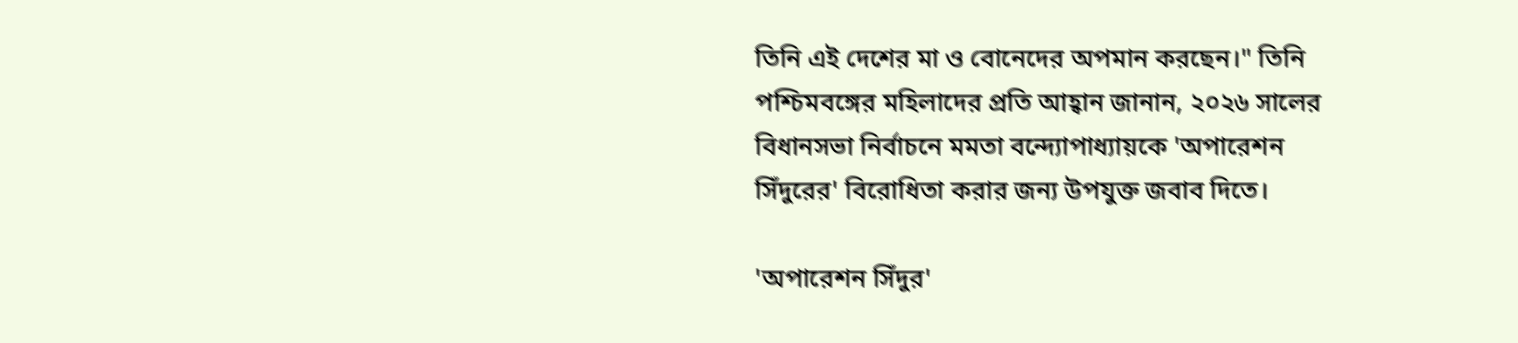তিনি এই দেশের মা ও বোনেদের অপমান করছেন।" তিনি পশ্চিমবঙ্গের মহিলাদের প্রতি আহ্বান জানান, ২০২৬ সালের বিধানসভা নির্বাচনে মমতা বন্দ্যোপাধ্যায়কে 'অপারেশন সিঁদুরের' বিরোধিতা করার জন্য উপযুক্ত জবাব দিতে।

'অপারেশন সিঁদুর'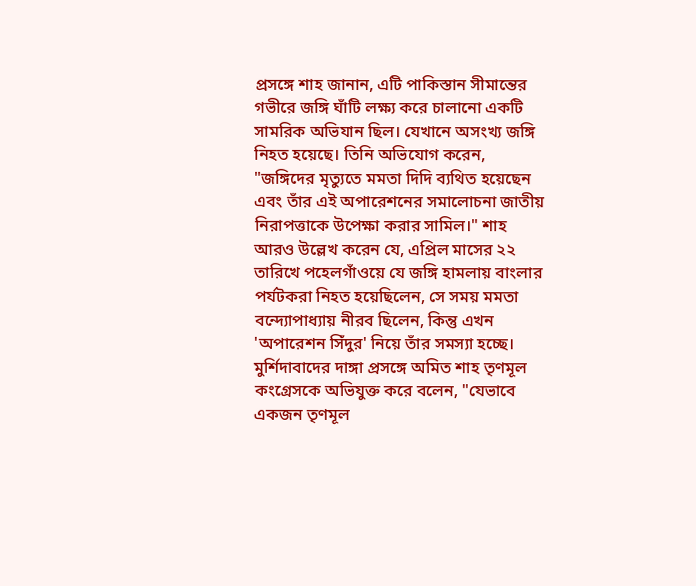প্রসঙ্গে শাহ জানান, এটি পাকিস্তান সীমান্তের গভীরে জঙ্গি ঘাঁটি লক্ষ্য করে চালানো একটি সামরিক অভিযান ছিল। যেখানে অসংখ্য জঙ্গি নিহত হয়েছে। তিনি অভিযোগ করেন, "জঙ্গিদের মৃত্যুতে মমতা দিদি ব্যথিত হয়েছেন এবং তাঁর এই অপারেশনের সমালোচনা জাতীয় নিরাপত্তাকে উপেক্ষা করার সামিল।" শাহ আরও উল্লেখ করেন যে, এপ্রিল মাসের ২২ তারিখে পহেলগাঁওয়ে যে জঙ্গি হামলায় বাংলার পর্যটকরা নিহত হয়েছিলেন, সে সময় মমতা বন্দ্যোপাধ্যায় নীরব ছিলেন, কিন্তু এখন 'অপারেশন সিঁদুর' নিয়ে তাঁর সমস্যা হচ্ছে।
মুর্শিদাবাদের দাঙ্গা প্রসঙ্গে অমিত শাহ তৃণমূল কংগ্রেসকে অভিযুক্ত করে বলেন, "যেভাবে একজন তৃণমূল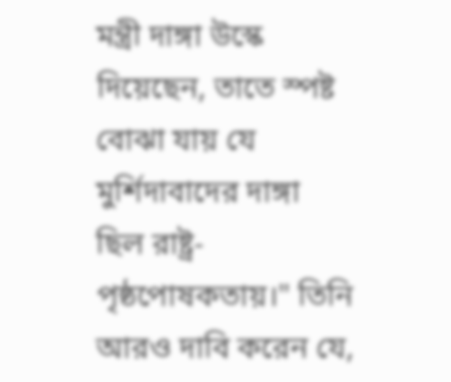মন্ত্রী দাঙ্গা উস্কে দিয়েছেন, তাতে স্পষ্ট বোঝা যায় যে মুর্শিদাবাদের দাঙ্গা ছিল রাষ্ট্র-পৃষ্ঠপোষকতায়।" তিনি আরও দাবি করেন যে,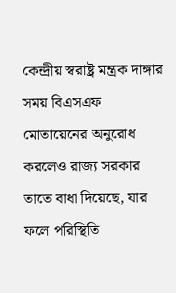কেন্দ্রীয় স্বরাষ্ট্র মন্ত্রক দাঙ্গার সময় বিএসএফ মোতায়েনের অনুরোধ করলেও রাজ্য সরকার তাতে বাধা দিয়েছে, যার ফলে পরিস্থিতি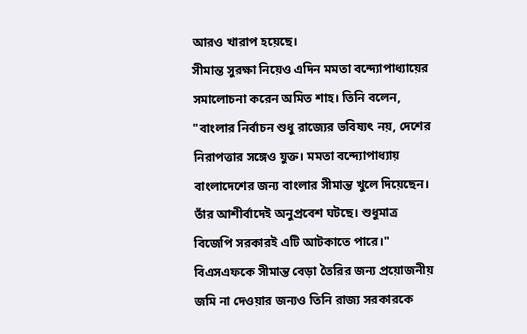আরও খারাপ হয়েছে।
সীমান্ত সুরক্ষা নিয়েও এদিন মমতা বন্দ্যোপাধ্যায়ের সমালোচনা করেন অমিত শাহ। তিনি বলেন, "বাংলার নির্বাচন শুধু রাজ্যের ভবিষ্যৎ নয়, দেশের নিরাপত্তার সঙ্গেও যুক্ত। মমতা বন্দ্যোপাধ্যায় বাংলাদেশের জন্য বাংলার সীমান্ত খুলে দিয়েছেন। তাঁর আশীর্বাদেই অনুপ্রবেশ ঘটছে। শুধুমাত্র বিজেপি সরকারই এটি আটকাতে পারে।" বিএসএফকে সীমান্ত বেড়া তৈরির জন্য প্রয়োজনীয় জমি না দেওয়ার জন্যও তিনি রাজ্য সরকারকে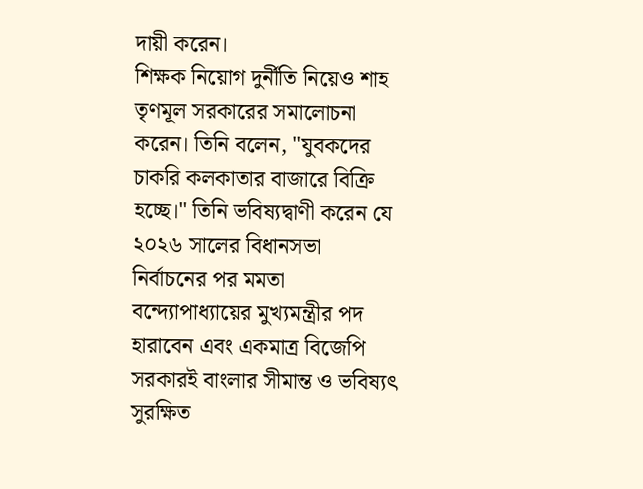দায়ী করেন।
শিক্ষক নিয়োগ দুর্নীতি নিয়েও শাহ তৃণমূল সরকারের সমালোচনা করেন। তিনি বলেন, "যুবকদের চাকরি কলকাতার বাজারে বিক্রি হচ্ছে।" তিনি ভবিষ্যদ্বাণী করেন যে ২০২৬ সালের বিধানসভা নির্বাচনের পর মমতা বন্দ্যোপাধ্যায়ের মুখ্যমন্ত্রীর পদ হারাবেন এবং একমাত্র বিজেপি সরকারই বাংলার সীমান্ত ও ভবিষ্যৎ সুরক্ষিত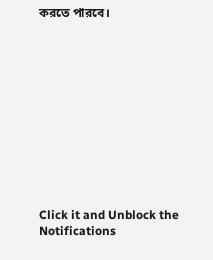করতে পারবে।












Click it and Unblock the Notifications